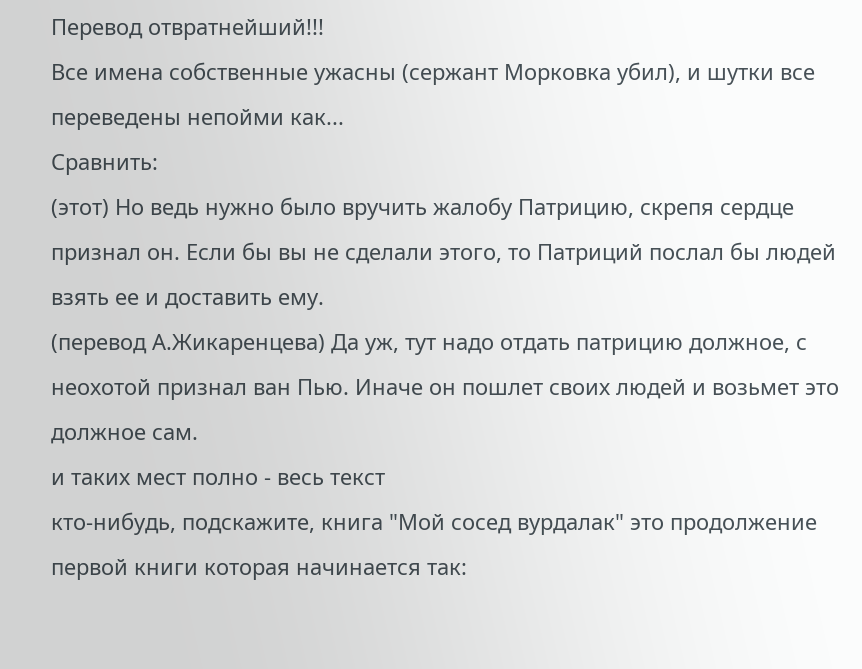Перевод отвратнейший!!!
Все имена собственные ужасны (сержант Морковка убил), и шутки все переведены непойми как...
Сравнить:
(этот) Но ведь нужно было вручить жалобу Патрицию, скрепя сердце признал он. Если бы вы не сделали этого, то Патриций послал бы людей взять ее и доставить ему.
(перевод А.Жикаренцева) Да уж, тут надо отдать патрицию должное, с неохотой признал ван Пью. Иначе он пошлет своих людей и возьмет это должное сам.
и таких мест полно - весь текст
кто-нибудь, подскажите, книга "Мой сосед вурдалак" это продолжение первой книги которая начинается так: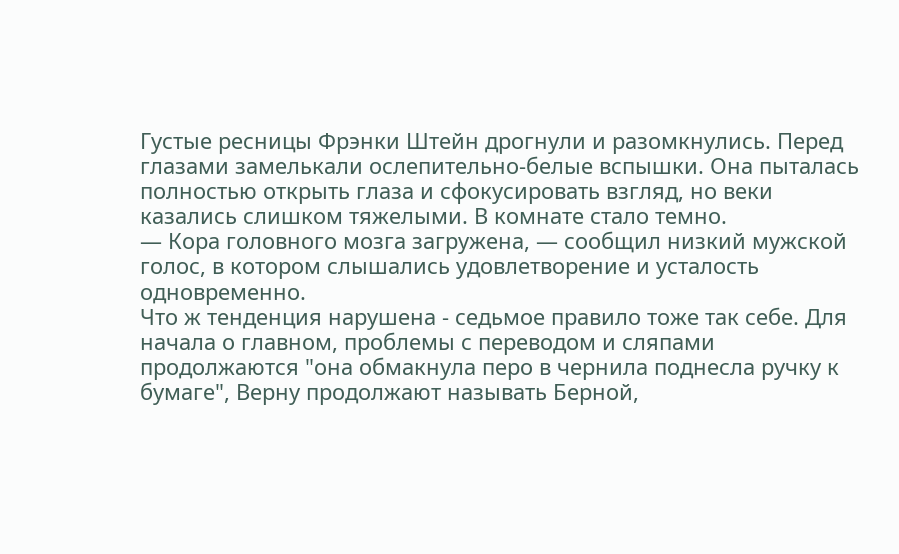Густые ресницы Фрэнки Штейн дрогнули и разомкнулись. Перед глазами замелькали ослепительно-белые вспышки. Она пыталась полностью открыть глаза и сфокусировать взгляд, но веки казались слишком тяжелыми. В комнате стало темно.
— Кора головного мозга загружена, — сообщил низкий мужской голос, в котором слышались удовлетворение и усталость одновременно.
Что ж тенденция нарушена - седьмое правило тоже так себе. Для начала о главном, проблемы с переводом и сляпами продолжаются "она обмакнула перо в чернила поднесла ручку к бумаге", Верну продолжают называть Берной,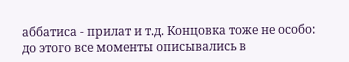аббатиса - прилат и т.д. Концовка тоже не особо: до этого все моменты описывались в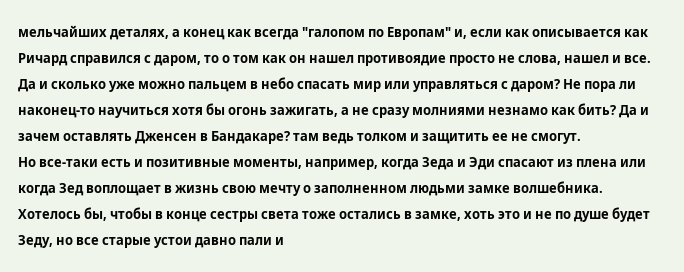мельчайших деталях, а конец как всегда "галопом по Европам" и, если как описывается как Ричард справился с даром, то о том как он нашел противоядие просто не слова, нашел и все. Да и сколько уже можно пальцем в небо спасать мир или управляться с даром? Не пора ли наконец-то научиться хотя бы огонь зажигать, а не сразу молниями незнамо как бить? Да и зачем оставлять Дженсен в Бандакаре? там ведь толком и защитить ее не смогут.
Но все-таки есть и позитивные моменты, например, когда Зеда и Эди спасают из плена или когда Зед воплощает в жизнь свою мечту о заполненном людьми замке волшебника. Хотелось бы, чтобы в конце сестры света тоже остались в замке, хоть это и не по душе будет Зеду, но все старые устои давно пали и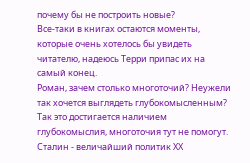почему бы не построить новые?
Все-таки в книгах остаются моменты, которые очень хотелось бы увидеть читателю, надеюсь Терри припас их на самый конец.
Роман, зачем столько многоточий? Неужели так хочется выглядеть глубокомысленным? Так это достигается наличием глубокомыслия, многоточия тут не помогут.
Сталин - величайший политик ХХ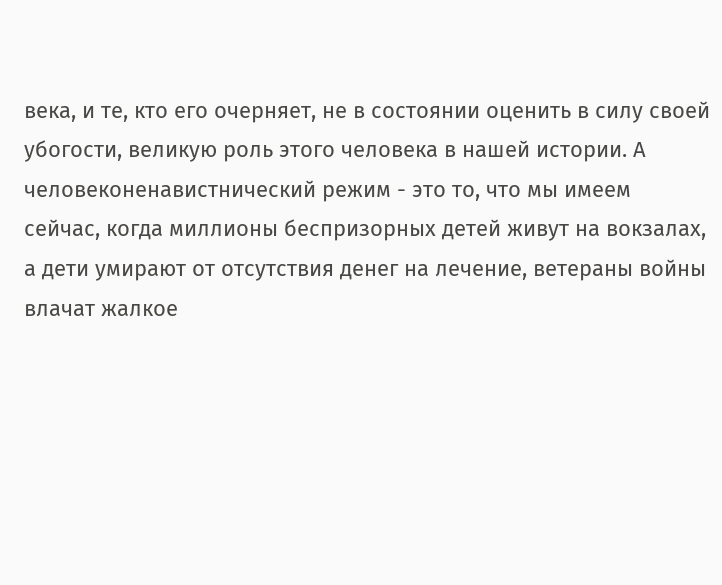века, и те, кто его очерняет, не в состоянии оценить в силу своей убогости, великую роль этого человека в нашей истории. А человеконенавистнический режим - это то, что мы имеем сейчас, когда миллионы беспризорных детей живут на вокзалах, а дети умирают от отсутствия денег на лечение, ветераны войны влачат жалкое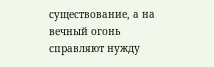существование, а на вечный огонь справляют нужду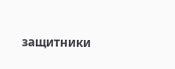защитники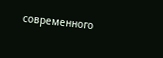современного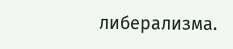либерализма.